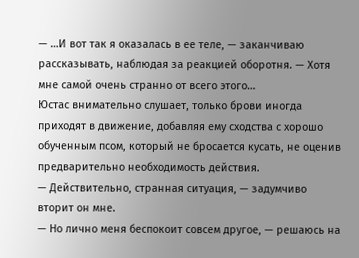— …И вот так я оказалась в ее теле, — заканчиваю рассказывать, наблюдая за реакцией оборотня. — Хотя мне самой очень странно от всего этого…
Юстас внимательно слушает, только брови иногда приходят в движение, добавляя ему сходства с хорошо обученным псом, который не бросается кусать, не оценив предварительно необходимость действия.
— Действительно, странная ситуация, — задумчиво вторит он мне.
— Но лично меня беспокоит совсем другое, — решаюсь на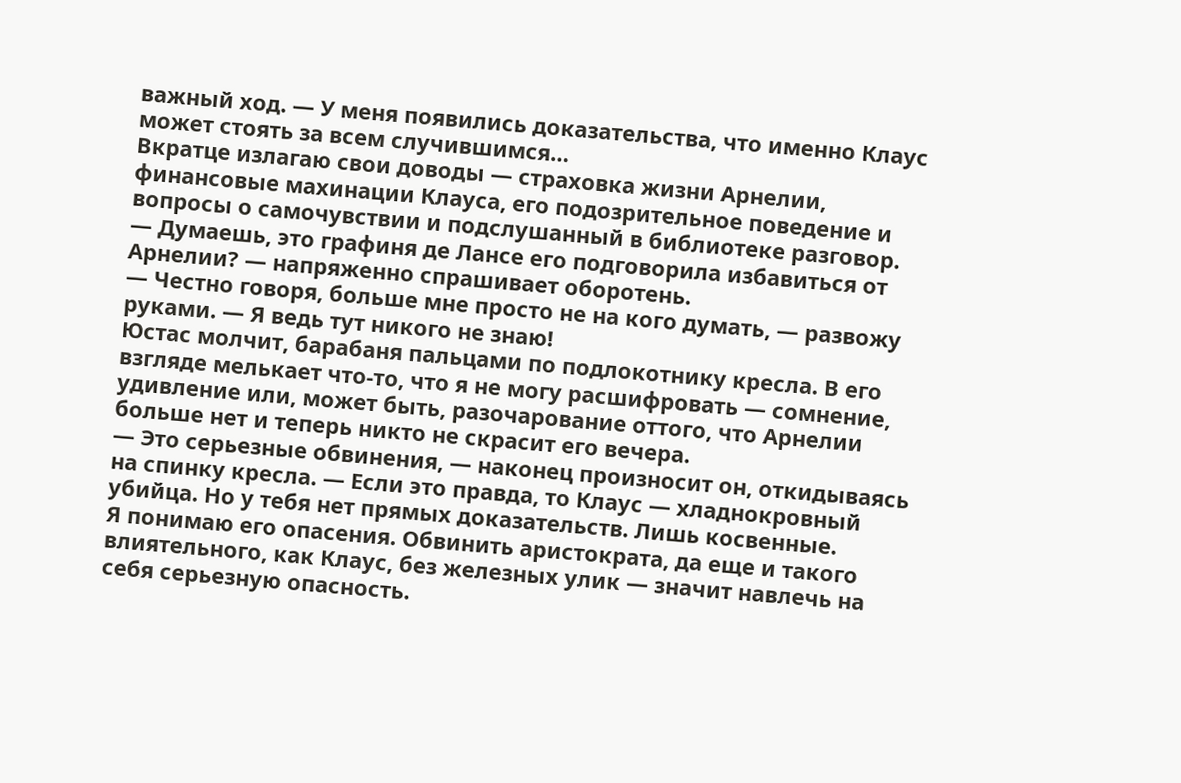важный ход. — У меня появились доказательства, что именно Клаус может стоять за всем случившимся…
Вкратце излагаю свои доводы — страховка жизни Арнелии, финансовые махинации Клауса, его подозрительное поведение и вопросы о самочувствии и подслушанный в библиотеке разговор.
— Думаешь, это графиня де Лансе его подговорила избавиться от Арнелии? — напряженно спрашивает оборотень.
— Честно говоря, больше мне просто не на кого думать, — развожу руками. — Я ведь тут никого не знаю!
Юстас молчит, барабаня пальцами по подлокотнику кресла. В его взгляде мелькает что-то, что я не могу расшифровать — сомнение, удивление или, может быть, разочарование оттого, что Арнелии больше нет и теперь никто не скрасит его вечера.
— Это серьезные обвинения, — наконец произносит он, откидываясь на спинку кресла. — Если это правда, то Клаус — хладнокровный убийца. Но у тебя нет прямых доказательств. Лишь косвенные.
Я понимаю его опасения. Обвинить аристократа, да еще и такого влиятельного, как Клаус, без железных улик — значит навлечь на себя серьезную опасность.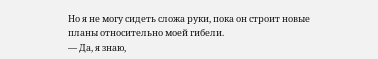Но я не могу сидеть сложа руки, пока он строит новые планы относительно моей гибели.
— Да, я знаю,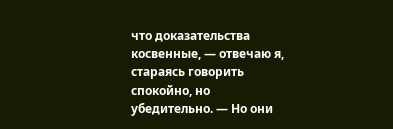что доказательства косвенные, — отвечаю я, стараясь говорить спокойно, но убедительно. — Но они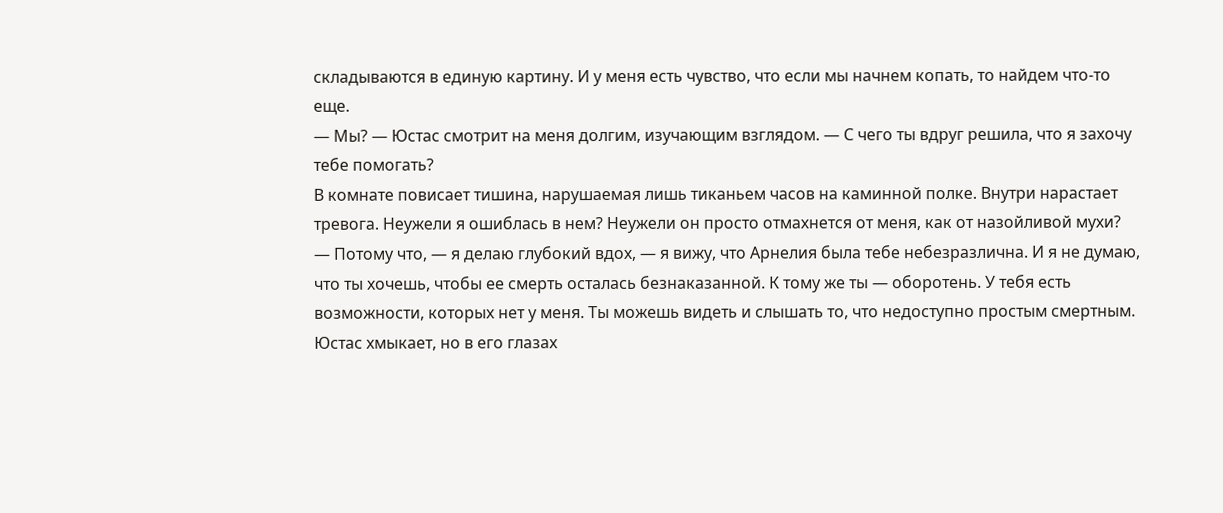складываются в единую картину. И у меня есть чувство, что если мы начнем копать, то найдем что-то еще.
— Мы? — Юстас смотрит на меня долгим, изучающим взглядом. — С чего ты вдруг решила, что я захочу тебе помогать?
В комнате повисает тишина, нарушаемая лишь тиканьем часов на каминной полке. Внутри нарастает тревога. Неужели я ошиблась в нем? Неужели он просто отмахнется от меня, как от назойливой мухи?
— Потому что, — я делаю глубокий вдох, — я вижу, что Арнелия была тебе небезразлична. И я не думаю, что ты хочешь, чтобы ее смерть осталась безнаказанной. К тому же ты — оборотень. У тебя есть возможности, которых нет у меня. Ты можешь видеть и слышать то, что недоступно простым смертным.
Юстас хмыкает, но в его глазах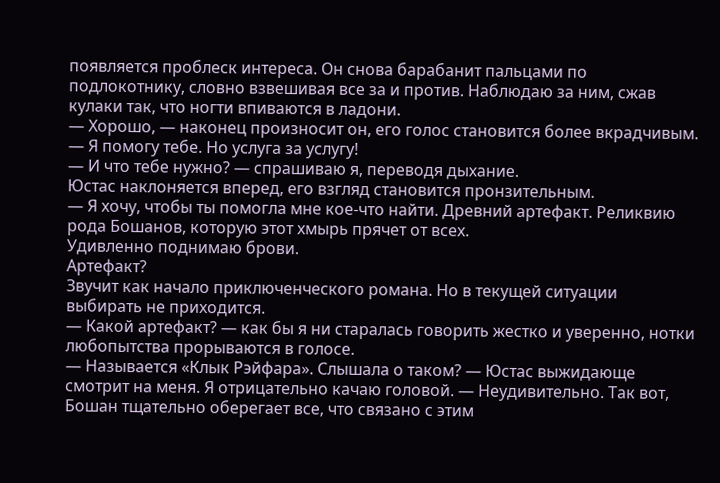появляется проблеск интереса. Он снова барабанит пальцами по подлокотнику, словно взвешивая все за и против. Наблюдаю за ним, сжав кулаки так, что ногти впиваются в ладони.
— Хорошо, — наконец произносит он, его голос становится более вкрадчивым. — Я помогу тебе. Но услуга за услугу!
— И что тебе нужно? — спрашиваю я, переводя дыхание.
Юстас наклоняется вперед, его взгляд становится пронзительным.
— Я хочу, чтобы ты помогла мне кое-что найти. Древний артефакт. Реликвию рода Бошанов, которую этот хмырь прячет от всех.
Удивленно поднимаю брови.
Артефакт?
Звучит как начало приключенческого романа. Но в текущей ситуации выбирать не приходится.
— Какой артефакт? — как бы я ни старалась говорить жестко и уверенно, нотки любопытства прорываются в голосе.
— Называется «Клык Рэйфара». Слышала о таком? — Юстас выжидающе смотрит на меня. Я отрицательно качаю головой. — Неудивительно. Так вот, Бошан тщательно оберегает все, что связано с этим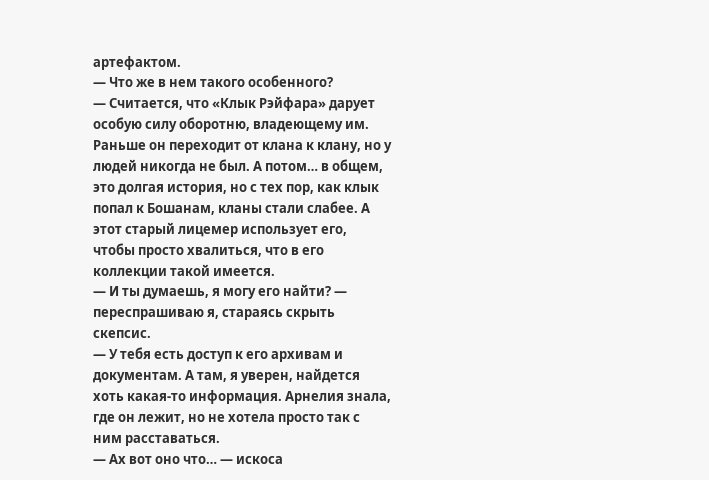артефактом.
— Что же в нем такого особенного?
— Считается, что «Клык Рэйфара» дарует особую силу оборотню, владеющему им. Раньше он переходит от клана к клану, но у людей никогда не был. А потом… в общем, это долгая история, но с тех пор, как клык попал к Бошанам, кланы стали слабее. А этот старый лицемер использует его, чтобы просто хвалиться, что в его коллекции такой имеется.
— И ты думаешь, я могу его найти? — переспрашиваю я, стараясь скрыть скепсис.
— У тебя есть доступ к его архивам и документам. А там, я уверен, найдется хоть какая-то информация. Арнелия знала, где он лежит, но не хотела просто так с ним расставаться.
— Ах вот оно что… — искоса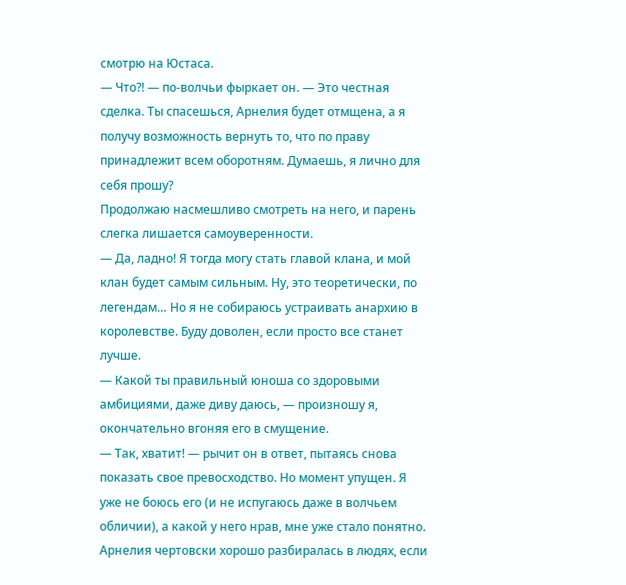смотрю на Юстаса.
— Что?! — по-волчьи фыркает он. — Это честная сделка. Ты спасешься, Арнелия будет отмщена, а я получу возможность вернуть то, что по праву принадлежит всем оборотням. Думаешь, я лично для себя прошу?
Продолжаю насмешливо смотреть на него, и парень слегка лишается самоуверенности.
— Да, ладно! Я тогда могу стать главой клана, и мой клан будет самым сильным. Ну, это теоретически, по легендам… Но я не собираюсь устраивать анархию в королевстве. Буду доволен, если просто все станет лучше.
— Какой ты правильный юноша со здоровыми амбициями, даже диву даюсь, — произношу я, окончательно вгоняя его в смущение.
— Так, хватит! — рычит он в ответ, пытаясь снова показать свое превосходство. Но момент упущен. Я уже не боюсь его (и не испугаюсь даже в волчьем обличии), а какой у него нрав, мне уже стало понятно.
Арнелия чертовски хорошо разбиралась в людях, если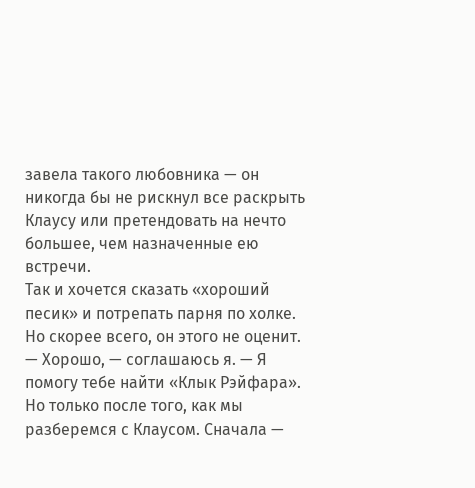завела такого любовника — он никогда бы не рискнул все раскрыть Клаусу или претендовать на нечто большее, чем назначенные ею встречи.
Так и хочется сказать «хороший песик» и потрепать парня по холке. Но скорее всего, он этого не оценит.
— Хорошо, — соглашаюсь я. — Я помогу тебе найти «Клык Рэйфара». Но только после того, как мы разберемся с Клаусом. Сначала —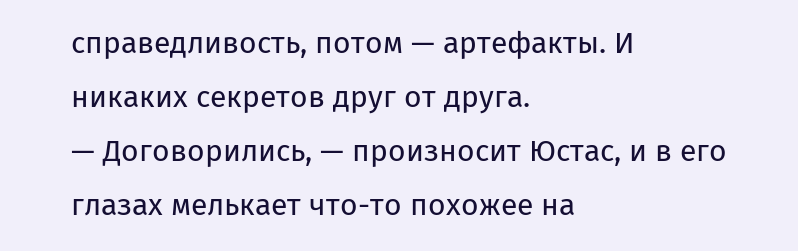справедливость, потом — артефакты. И никаких секретов друг от друга.
— Договорились, — произносит Юстас, и в его глазах мелькает что-то похожее на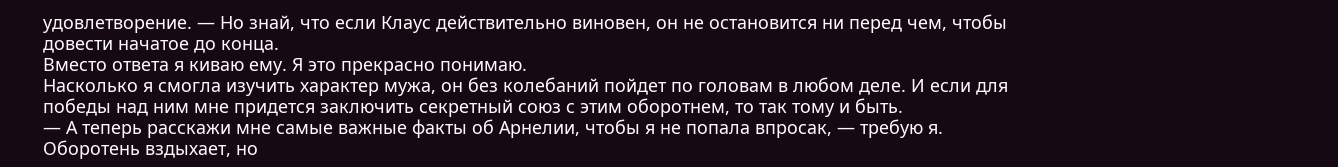удовлетворение. — Но знай, что если Клаус действительно виновен, он не остановится ни перед чем, чтобы довести начатое до конца.
Вместо ответа я киваю ему. Я это прекрасно понимаю.
Насколько я смогла изучить характер мужа, он без колебаний пойдет по головам в любом деле. И если для победы над ним мне придется заключить секретный союз с этим оборотнем, то так тому и быть.
— А теперь расскажи мне самые важные факты об Арнелии, чтобы я не попала впросак, — требую я.
Оборотень вздыхает, но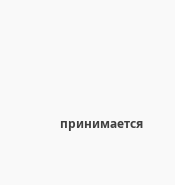принимается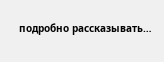подробно рассказывать…